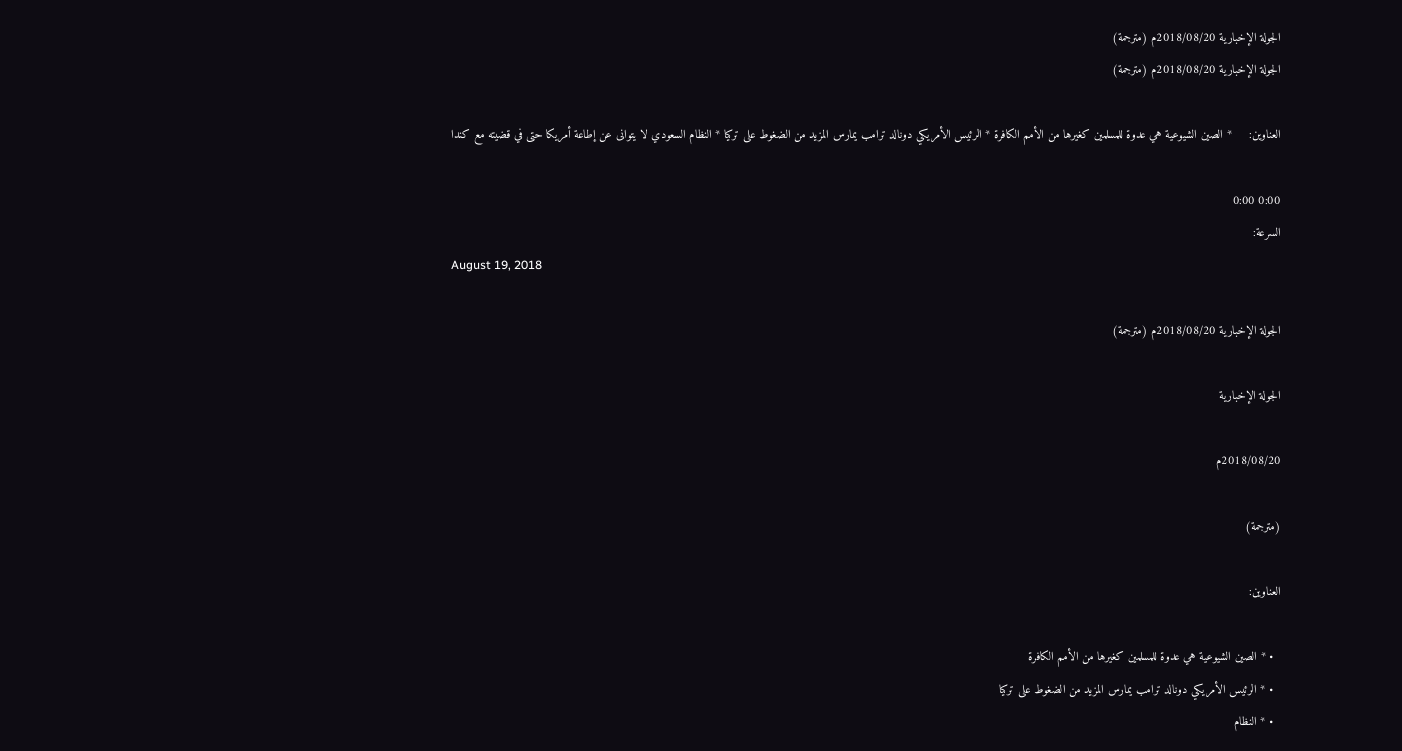الجولة الإخبارية 2018/08/20م (مترجمة)
الجولة الإخبارية 2018/08/20م (مترجمة)

العناوين:     * الصين الشيوعية هي عدوة للمسلمين كغيرها من الأمم الكافرة * الرئيس الأمريكي دونالد ترامب يمارس المزيد من الضغوط على تركيا * النظام السعودي لا يتوانى عن إطاعة أمريكا حتى في قضيته مع كندا

0:00 0:00
السرعة:
August 19, 2018

الجولة الإخبارية 2018/08/20م (مترجمة)

الجولة الإخبارية

2018/08/20م

(مترجمة)

العناوين:

  • * الصين الشيوعية هي عدوة للمسلمين كغيرها من الأمم الكافرة
  • * الرئيس الأمريكي دونالد ترامب يمارس المزيد من الضغوط على تركيا
  • * النظام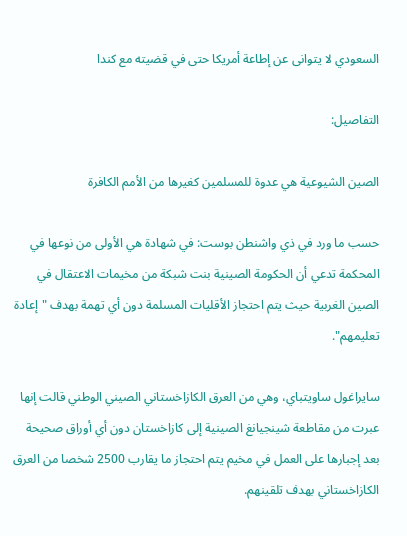السعودي لا يتوانى عن إطاعة أمريكا حتى في قضيته مع كندا

التفاصيل:

الصين الشيوعية هي عدوة للمسلمين كغيرها من الأمم الكافرة

حسب ما ورد في ذي واشنطن بوست: في شهادة هي الأولى من نوعها في المحكمة تدعي أن الحكومة الصينية بنت شبكة من مخيمات الاعتقال في الصين الغربية حيث يتم احتجاز الأقليات المسلمة دون أي تهمة بهدف "إعادة تعليمهم".

سايراغول ساويتباي، وهي من العرق الكازاخستاني الصيني الوطني قالت إنها عبرت من مقاطعة شينجيانغ الصينية إلى كازاخستان دون أي أوراق صحيحة بعد إجبارها على العمل في مخيم يتم احتجاز ما يقارب 2500 شخصا من العرق الكازاخستاني بهدف تلقينهم.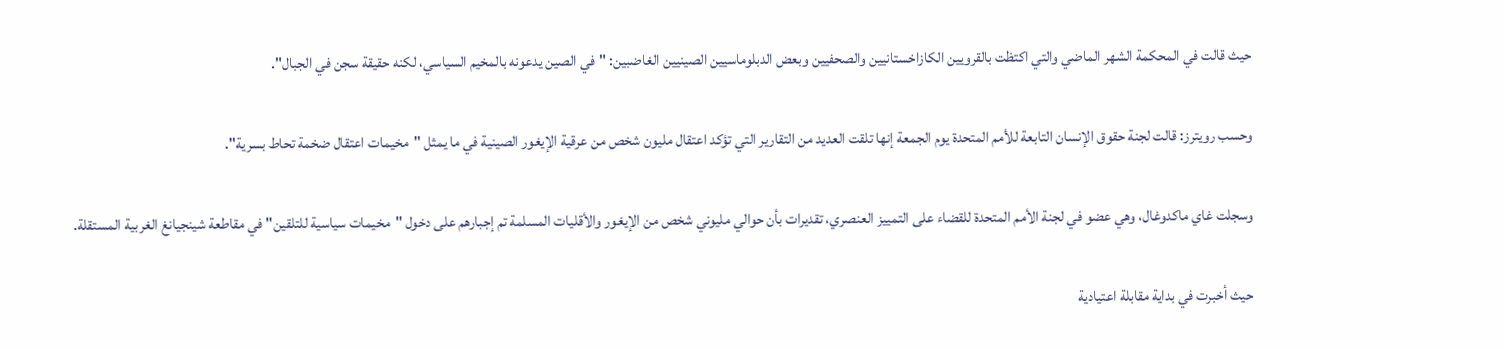حيث قالت في المحكمة الشهر الماضي والتي اكتظت بالقرويين الكازاخستانيين والصحفيين وبعض الدبلوماسيين الصينيين الغاضبين: "في الصين يدعونه بالمخيم السياسي، لكنه حقيقة سجن في الجبال".

وحسب رويترز: قالت لجنة حقوق الإنسان التابعة للأمم المتحدة يوم الجمعة إنها تلقت العديد من التقارير التي تؤكد اعتقال مليون شخص من عرقية الإيغور الصينية في ما يمثل "مخيمات اعتقال ضخمة تحاط بسرية".

وسجلت غاي ماكدوغال، وهي عضو في لجنة الأمم المتحدة للقضاء على التمييز العنصري، تقديرات بأن حوالي مليوني شخص من الإيغور والأقليات المسلمة تم إجبارهم على دخول "مخيمات سياسية للتلقين" في مقاطعة شينجيانغ الغربية المستقلة.

حيث أخبرت في بداية مقابلة اعتيادية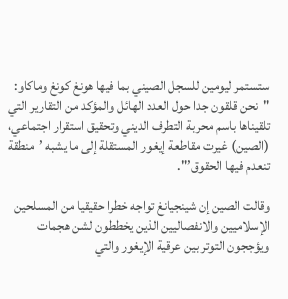ستستمر ليومين للسجل الصيني بما فيها هونغ كونغ وماكاو: "نحن قلقون جدا حول العدد الهائل والمؤكد من التقارير التي تلقيناها باسم محربة التطرف الديني وتحقيق استقرار اجتماعي، (الصين) غيرت مقاطعة إيغور المستقلة إلى ما يشبه ’منطقة تنعدم فيها الحقوق’".

وقالت الصين إن شينجيانغ تواجه خطرا حقيقيا من المسلحين الإسلاميين والانفصاليين الذين يخططون لشن هجمات ويؤججون التوتر بين عرقية الإيغور والتي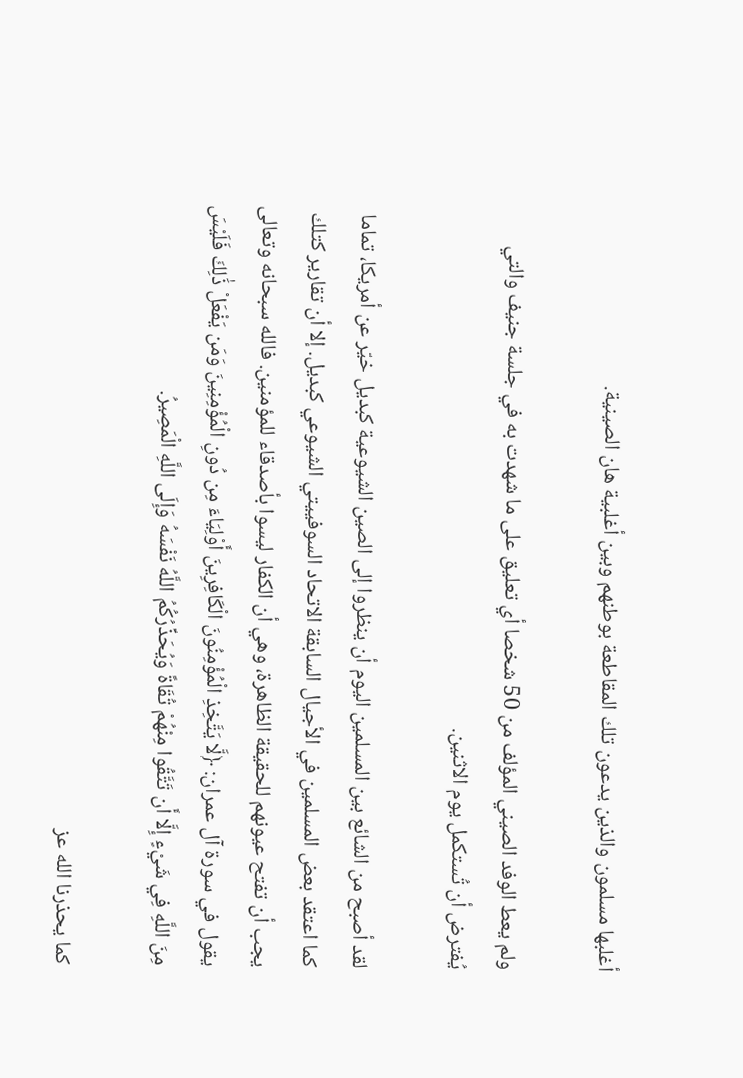أغلبها مسلمون والذين يدعون تلك المقاطعة بوطنهم وبين أغلبية هان الصينية.

ولم يعط الوفد الصيني المؤلف من 50 شخصا أي تعليق على ما شهدت به في جلسة جنيف والتي يُفترض أن تُستكمل يوم الاثنين.

لقد أصبح من الشائع بين المسلمين اليوم أن ينظروا إلى الصين الشيوعية كبديل خيّر عن أمريكا، تماما كما اعتقد بعض المسلمين في الأجيال السابقة الاتحاد السوفييتي الشيوعي كبديل. إلا أن تقارير كتلك يجب أن تفتح عيونهم للحقيقة الظاهرة، وهي أن الكفار ليسوا بأصدقاء للمؤمنين. فالله سبحانه وتعالى يقول في سورة آل عمران: ﴿لَّا يَتَّخِذِ الْمُؤْمِنُونَ الْكَافِرِينَ أَوْلِيَاءَ مِن دُونِ الْمُؤْمِنِينَ وَمَن يَفْعَلْ ذَٰلِكَ فَلَيْسَ مِنَ اللَّهِ فِي شَيْءٍ إِلَّا أَن تَتَّقُوا مِنْهُمْ تُقَاةً وَيُحَذِّرُكُمُ اللَّهُ نَفْسَهُ وَإِلَى اللَّهِ الْمَصِيرُ.

كما يحذرنا الله عز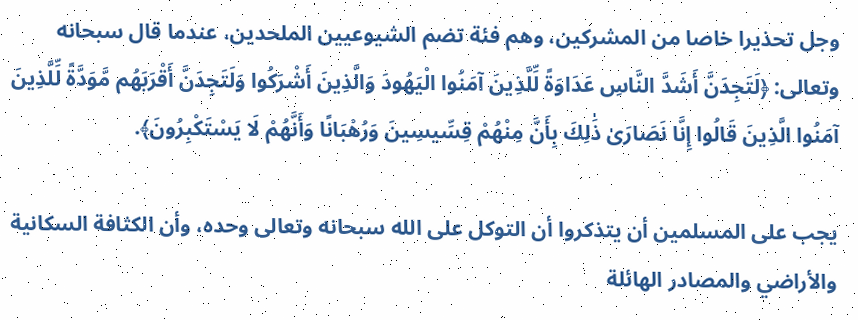وجل تحذيرا خاصا من المشركين، وهم فئة تضم الشيوعيين الملحدين، عندما قال سبحانه وتعالى: ﴿لَتَجِدَنَّ أَشَدَّ النَّاسِ عَدَاوَةً لِّلَّذِينَ آمَنُوا الْيَهُودَ وَالَّذِينَ أَشْرَكُوا وَلَتَجِدَنَّ أَقْرَبَهُم مَّوَدَّةً لِّلَّذِينَ آمَنُوا الَّذِينَ قَالُوا إِنَّا نَصَارَىٰ ذَٰلِكَ بِأَنَّ مِنْهُمْ قِسِّيسِينَ وَرُهْبَانًا وَأَنَّهُمْ لَا يَسْتَكْبِرُونَ﴾.

يجب على المسلمين أن يتذكروا أن التوكل على الله سبحانه وتعالى وحده، وأن الكثافة السكانية والأراضي والمصادر الهائلة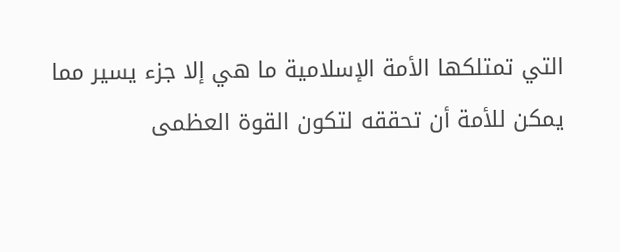التي تمتلكها الأمة الإسلامية ما هي إلا جزء يسير مما يمكن للأمة أن تحققه لتكون القوة العظمى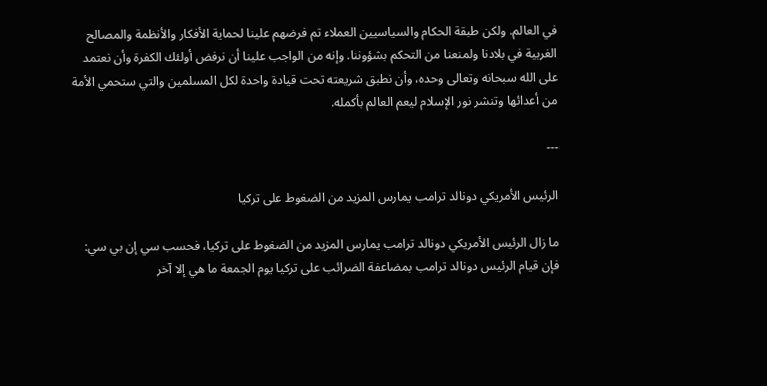في العالم. ولكن طبقة الحكام والسياسيين العملاء تم فرضهم علينا لحماية الأفكار والأنظمة والمصالح الغربية في بلادنا ولمنعنا من التحكم بشؤوننا. وإنه من الواجب علينا أن نرفض أولئك الكفرة وأن نعتمد على الله سبحانه وتعالى وحده، وأن نطبق شريعته تحت قيادة واحدة لكل المسلمين والتي ستحمي الأمة من أعدائها وتنشر نور الإسلام ليعم العالم بأكمله.

---

الرئيس الأمريكي دونالد ترامب يمارس المزيد من الضغوط على تركيا

ما زال الرئيس الأمريكي دونالد ترامب يمارس المزيد من الضغوط على تركيا، فحسب سي إن بي سي: فإن قيام الرئيس دونالد ترامب بمضاعفة الضرائب على تركيا يوم الجمعة ما هي إلا آخر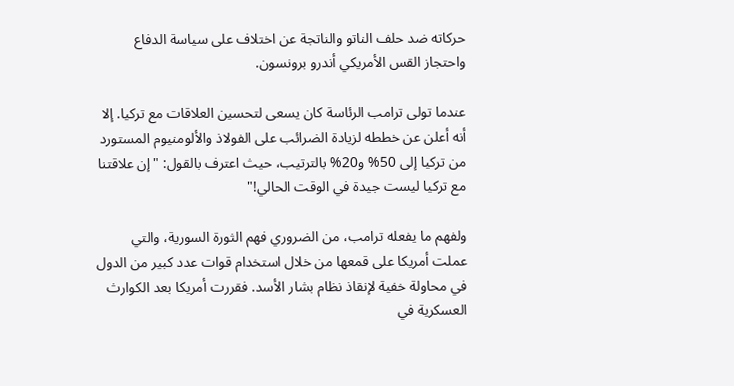حركاته ضد حلف الناتو والناتجة عن اختلاف على سياسة الدفاع واحتجاز القس الأمريكي أندرو برونسون.

عندما تولى ترامب الرئاسة كان يسعى لتحسين العلاقات مع تركيا. إلا أنه أعلن عن خططه لزيادة الضرائب على الفولاذ والألومنيوم المستورد من تركيا إلى 50% و20% بالترتيب، حيث اعترف بالقول: "إن علاقتنا مع تركيا ليست جيدة في الوقت الحالي!"

ولفهم ما يفعله ترامب، من الضروري فهم الثورة السورية، والتي عملت أمريكا على قمعها من خلال استخدام قوات عدد كبير من الدول في محاولة خفية لإنقاذ نظام بشار الأسد. فقررت أمريكا بعد الكوارث العسكرية في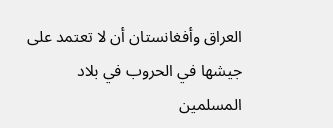العراق وأفغانستان أن لا تعتمد على جيشها في الحروب في بلاد المسلمين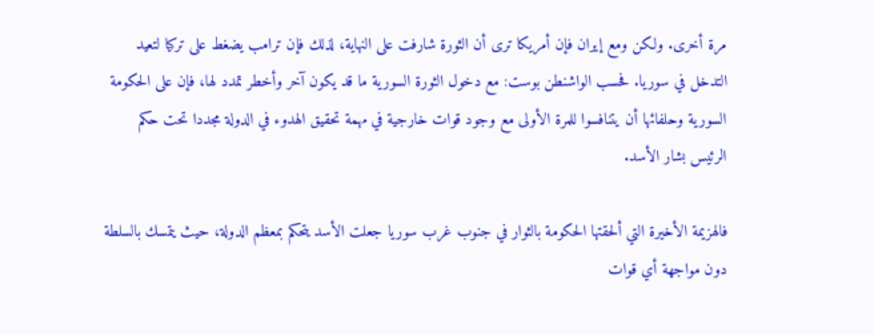مرة أخرى. ولكن ومع إيران فإن أمريكا ترى أن الثورة شارفت على النهاية، لذلك فإن ترامب يضغط على تركيا لتعيد التدخل في سوريا. فحسب الواشنطن بوست: مع دخول الثورة السورية ما قد يكون آخر وأخطر تمدد لها، فإن على الحكومة السورية وحلفائها أن يتنافسوا للمرة الأولى مع وجود قوات خارجية في مهمة تحقيق الهدوء في الدولة مجددا تحت حكم الرئيس بشار الأسد.

فالهزيمة الأخيرة التي ألحقتها الحكومة بالثوار في جنوب غرب سوريا جعلت الأسد يتحكم بمعظم الدولة، حيث يتمسك بالسلطة دون مواجهة أي قوات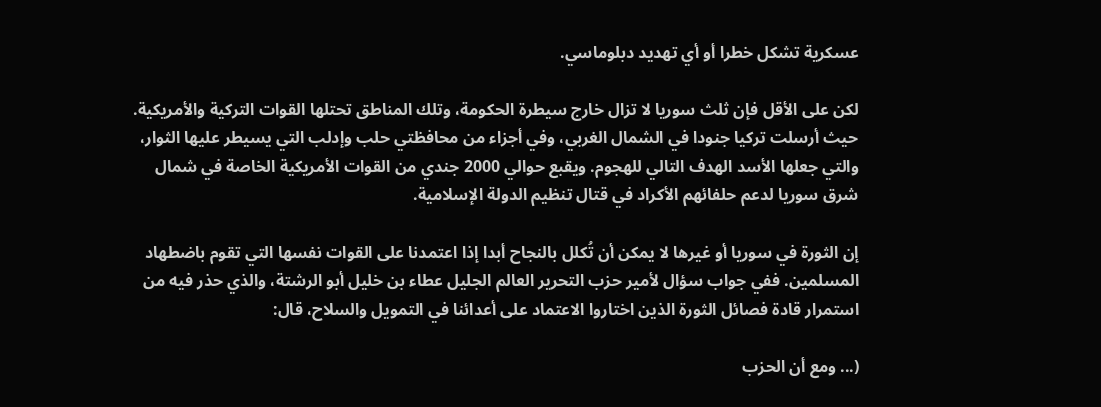عسكرية تشكل خطرا أو أي تهديد دبلوماسي.

لكن على الأقل فإن ثلث سوريا لا تزال خارج سيطرة الحكومة، وتلك المناطق تحتلها القوات التركية والأمريكية. حيث أرسلت تركيا جنودا في الشمال الغربي، وفي أجزاء من محافظتي حلب وإدلب التي يسيطر عليها الثوار، والتي جعلها الأسد الهدف التالي للهجوم. ويقبع حوالي 2000 جندي من القوات الأمريكية الخاصة في شمال شرق سوريا لدعم حلفائهم الأكراد في قتال تنظيم الدولة الإسلامية.

إن الثورة في سوريا أو غيرها لا يمكن أن تُكلل بالنجاح أبدا إذا اعتمدنا على القوات نفسها التي تقوم باضطهاد المسلمين. ففي جواب سؤال لأمير حزب التحرير العالم الجليل عطاء بن خليل أبو الرشتة، والذي حذر فيه من استمرار قادة فصائل الثورة الذين اختاروا الاعتماد على أعدائنا في التمويل والسلاح، قال:

(... ومع أن الحزب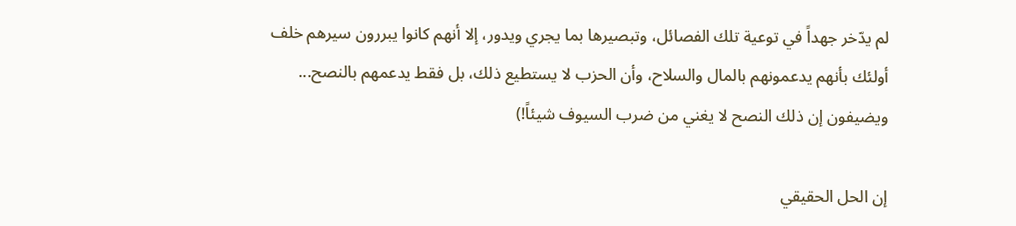لم يدّخر جهداً في توعية تلك الفصائل، وتبصيرها بما يجري ويدور، إلا أنهم كانوا يبررون سيرهم خلف أولئك بأنهم يدعمونهم بالمال والسلاح، وأن الحزب لا يستطيع ذلك، بل فقط يدعمهم بالنصح... ويضيفون إن ذلك النصح لا يغني من ضرب السيوف شيئاً!)

إن الحل الحقيقي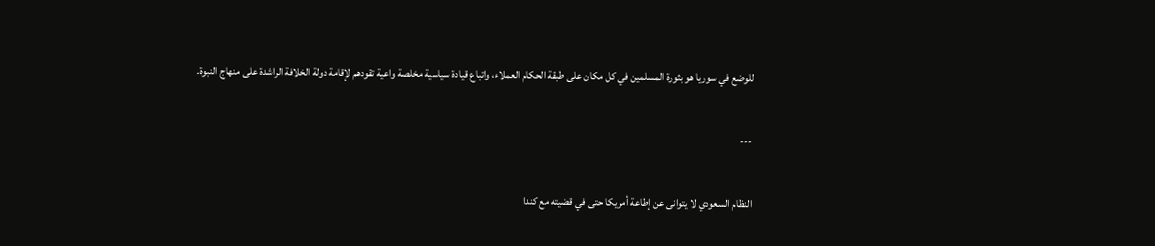للوضع في سوريا هو بثورة المسلمين في كل مكان على طبقة الحكام العملاء، واتباع قيادة سياسية مخلصة واعية تقودهم لإقامة دولة الخلافة الراشدة على منهاج النبوة.

---

النظام السعودي لا يتوانى عن إطاعة أمريكا حتى في قضيته مع كندا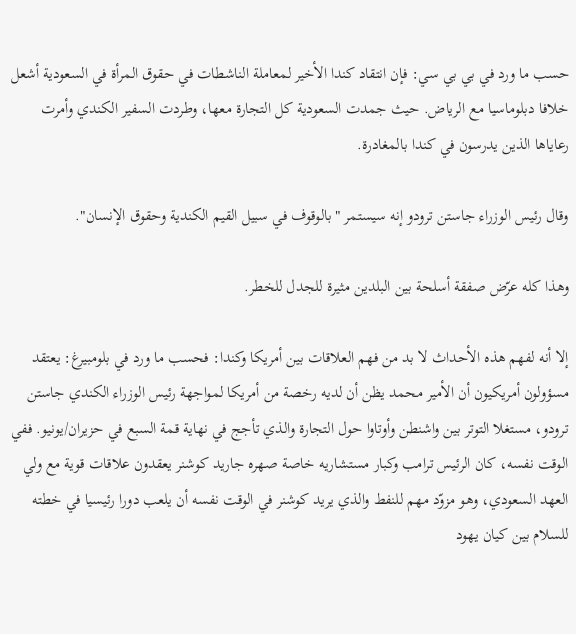حسب ما ورد في بي بي سي: فإن انتقاد كندا الأخير لمعاملة الناشطات في حقوق المرأة في السعودية أشعل خلافا دبلوماسيا مع الرياض. حيث جمدت السعودية كل التجارة معها، وطردت السفير الكندي وأمرت رعاياها الذين يدرسون في كندا بالمغادرة.

وقال رئيس الوزراء جاستن ترودو إنه سيستمر "بالوقوف في سبيل القيم الكندية وحقوق الإنسان".

وهذا كله عرّض صفقة أسلحة بين البلدين مثيرة للجدل للخطر.

إلا أنه لفهم هذه الأحداث لا بد من فهم العلاقات بين أمريكا وكندا: فحسب ما ورد في بلومبيرغ: يعتقد مسؤولون أمريكيون أن الأمير محمد يظن أن لديه رخصة من أمريكا لمواجهة رئيس الوزراء الكندي جاستن ترودو، مستغلا التوتر بين واشنطن وأوتاوا حول التجارة والذي تأجج في نهاية قمة السبع في حزيران/يونيو. ففي الوقت نفسه، كان الرئيس ترامب وكبار مستشاريه خاصة صهره جاريد كوشنر يعقدون علاقات قوية مع ولي العهد السعودي، وهو مزوّد مهم للنفط والذي يريد كوشنر في الوقت نفسه أن يلعب دورا رئيسيا في خطته للسلام بين كيان يهود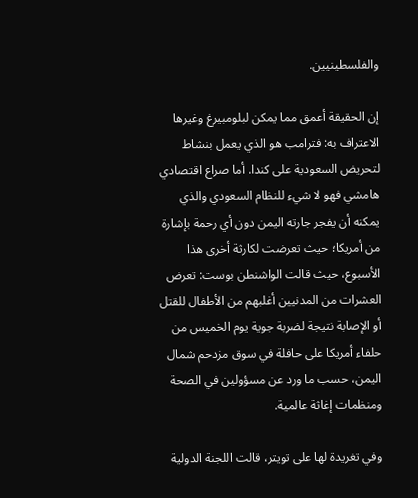والفلسطينيين.

إن الحقيقة أعمق مما يمكن لبلومبيرغ وغيرها الاعتراف به: فترامب هو الذي يعمل بنشاط لتحريض السعودية على كندا. أما صراع اقتصادي هامشي فهو لا شيء للنظام السعودي والذي يمكنه أن يفجر جارته اليمن دون أي رحمة بإشارة من أمريكا؛ حيث تعرضت لكارثة أخرى هذا الأسبوع، حيث قالت الواشنطن بوست: تعرض العشرات من المدنيين أغلبهم من الأطفال للقتل أو الإصابة نتيجة لضربة جوية يوم الخميس من حلفاء أمريكا على حافلة في سوق مزدحم شمال اليمن، حسب ما ورد عن مسؤولين في الصحة ومنظمات إغاثة عالمية.

وفي تغريدة لها على تويتر، قالت اللجنة الدولية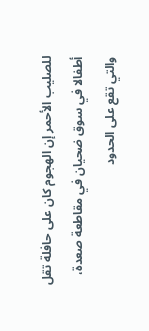للصليب الأحمر إن الهجوم كان على حافلة تقل أطفالا في سوق ضحيان في مقاطعة صعدة، والتي تقع على الحدود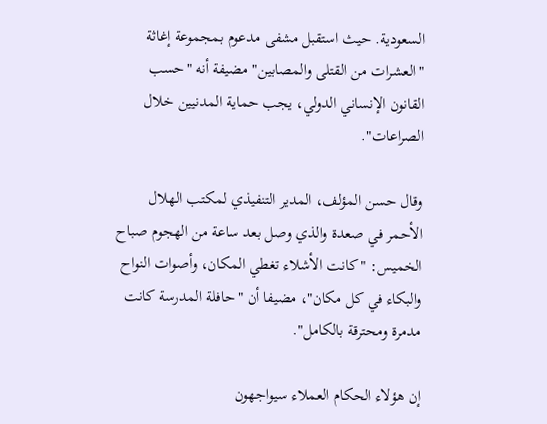السعودية. حيث استقبل مشفى مدعوم بمجموعة إغاثة "العشرات من القتلى والمصابين" مضيفة أنه "حسب القانون الإنساني الدولي، يجب حماية المدنيين خلال الصراعات".

وقال حسن المؤلف، المدير التنفيذي لمكتب الهلال الأحمر في صعدة والذي وصل بعد ساعة من الهجوم صباح الخميس: "كانت الأشلاء تغطي المكان، وأصوات النواح والبكاء في كل مكان"، مضيفا أن "حافلة المدرسة كانت مدمرة ومحترقة بالكامل".

إن هؤلاء الحكام العملاء سيواجهون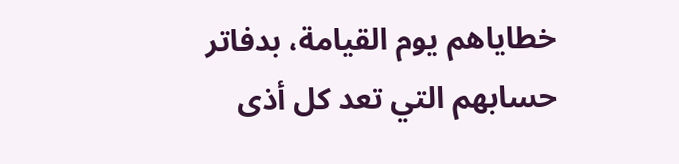خطاياهم يوم القيامة، بدفاتر حسابهم التي تعد كل أذى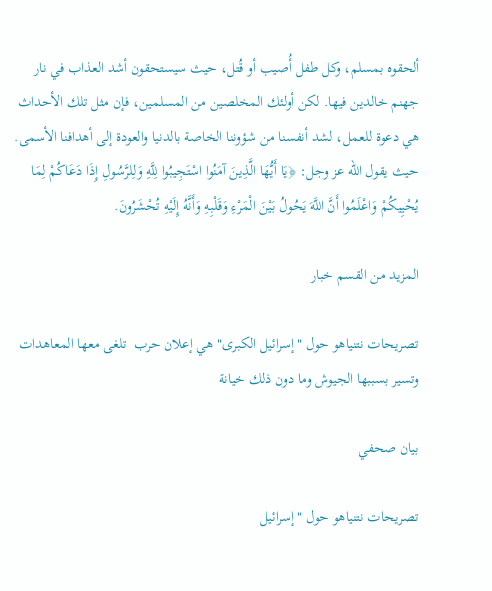ألحقوه بمسلم، وكل طفل أُصيب أو قُتل، حيث سيستحقون أشد العذاب في نار جهنم خالدين فيها. لكن أولئك المخلصين من المسلمين، فإن مثل تلك الأحداث هي دعوة للعمل، لشد أنفسنا من شؤوننا الخاصة بالدنيا والعودة إلى أهدافنا الأسمى. حيث يقول الله عز وجل: ﴿يَا أَيُّهَا الَّذِينَ آمَنُوا اسْتَجِيبُوا لِلَّهِ وَلِلرَّسُولِ إِذَا دَعَاكُمْ لِمَا يُحْيِيكُمْ وَاعْلَمُوا أَنَّ اللَّهَ يَحُولُ بَيْنَ الْمَرْءِ وَقَلْبِهِ وَأَنَّهُ إِلَيْهِ تُحْشَرُونَ.

المزيد من القسم خبار

تصريحات نتنياهو حول "إسرائيل الكبرى" هي إعلان حرب  تلغى معها المعاهدات وتسير بسببها الجيوش وما دون ذلك خيانة

بيان صحفي

تصريحات نتنياهو حول "إسرائيل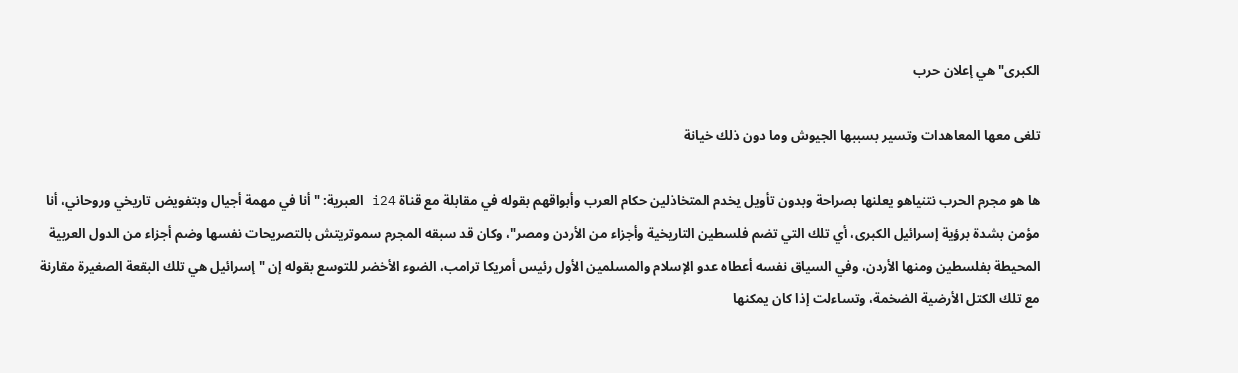الكبرى" هي إعلان حرب

تلغى معها المعاهدات وتسير بسببها الجيوش وما دون ذلك خيانة

ها هو مجرم الحرب نتنياهو يعلنها بصراحة وبدون تأويل يخدم المتخاذلين حكام العرب وأبواقهم بقوله في مقابلة مع قناة i24 العبرية: "أنا في مهمة أجيال وبتفويض تاريخي وروحاني، أنا مؤمن بشدة برؤية إسرائيل الكبرى، أي تلك التي تضم فلسطين التاريخية وأجزاء من الأردن ومصر"، وكان قد سبقه المجرم سموتريتش بالتصريحات نفسها وضم أجزاء من الدول العربية المحيطة بفلسطين ومنها الأردن، وفي السياق نفسه أعطاه عدو الإسلام والمسلمين الأول رئيس أمريكا ترامب، الضوء الأخضر للتوسع بقوله إن "إسرائيل هي تلك البقعة الصغيرة مقارنة مع تلك الكتل الأرضية الضخمة، وتساءلت إذا كان يمكنها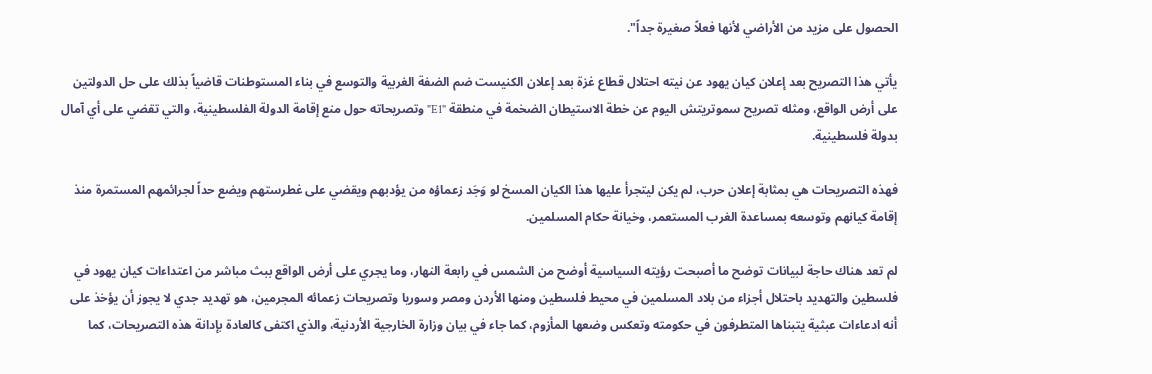الحصول على مزيد من الأراضي لأنها فعلاً صغيرة جداً".

يأتي هذا التصريح بعد إعلان كيان يهود عن نيته احتلال قطاع غزة بعد إعلان الكنيست ضم الضفة الغربية والتوسع في بناء المستوطنات قاضياً بذلك على حل الدولتين على أرض الواقع، ومثله تصريح سموتريتش اليوم عن خطة الاستيطان الضخمة في منطقة "E1" وتصريحاته حول منع إقامة الدولة الفلسطينية، والتي تقضي على أي آمال بدولة فلسطينية.

فهذه التصريحات هي بمثابة إعلان حرب، لم يكن ليتجرأ عليها هذا الكيان المسخ لو وَجَد زعماؤه من يؤدبهم ويقضي على غطرستهم ويضع حداً لجرائمهم المستمرة منذ إقامة كيانهم وتوسعه بمساعدة الغرب المستعمر، وخيانة حكام المسلمين.

لم تعد هناك حاجة لبيانات توضح ما أصبحت رؤيته السياسية أوضح من الشمس في رابعة النهار، وما يجري على أرض الواقع ببث مباشر من اعتداءات كيان يهود في فلسطين والتهديد باحتلال أجزاء من بلاد المسلمين في محيط فلسطين ومنها الأردن ومصر وسوريا وتصريحات زعمائه المجرمين، هو تهديد جدي لا يجوز أن يؤخذ على أنه ادعاءات عبثية يتبناها المتطرفون في حكومته وتعكس وضعها المأزوم، كما جاء في بيان وزارة الخارجية الأردنية، والذي اكتفى كالعادة بإدانة هذه التصريحات، كما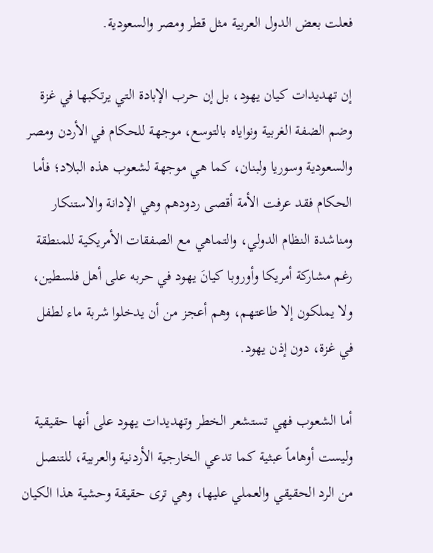فعلت بعض الدول العربية مثل قطر ومصر والسعودية.

إن تهديدات كيان يهود، بل إن حرب الإبادة التي يرتكبها في غزة وضم الضفة الغربية ونواياه بالتوسع، موجهة للحكام في الأردن ومصر والسعودية وسوريا ولبنان، كما هي موجهة لشعوب هذه البلاد؛ فأما الحكام فقد عرفت الأمة أقصى ردودهم وهي الإدانة والاستنكار ومناشدة النظام الدولي، والتماهي مع الصفقات الأمريكية للمنطقة رغم مشاركة أمريكا وأوروبا كيانَ يهود في حربه على أهل فلسطين، ولا يملكون إلا طاعتهم، وهم أعجز من أن يدخلوا شربة ماء لطفل في غزة، دون إذن يهود.

أما الشعوب فهي تستشعر الخطر وتهديدات يهود على أنها حقيقية وليست أوهاماً عبثية كما تدعي الخارجية الأردنية والعربية، للتنصل من الرد الحقيقي والعملي عليها، وهي ترى حقيقة وحشية هذا الكيان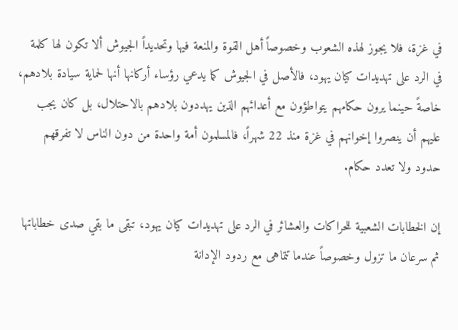في غزة، فلا يجوز لهذه الشعوب وخصوصاً أهل القوة والمنعة فيها وتحديداً الجيوش ألا تكون لها كلمة في الرد على تهديدات كيان يهود، فالأصل في الجيوش كما يدعي رؤساء أركانها أنها لحماية سيادة بلادهم، خاصةً حينما يرون حكامهم يتواطؤون مع أعدائهم الذين يهددون بلادهم بالاحتلال، بل كان يجب عليهم أن ينصروا إخوانهم في غزة منذ 22 شهراً، فالمسلمون أمة واحدة من دون الناس لا تفرقهم حدود ولا تعدد حكام.

إن الخطابات الشعبية للحراكات والعشائر في الرد على تهديدات كيان يهود، تبقى ما بقي صدى خطاباتها ثم سرعان ما تزول وخصوصاً عندما تتماهى مع ردود الإدانة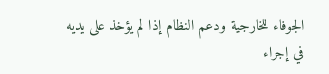الجوفاء للخارجية ودعم النظام إذا لم يؤخذ على يديه في إجراء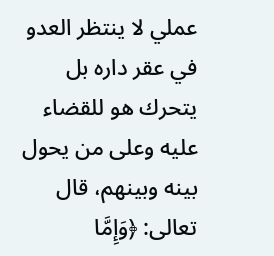عملي لا ينتظر العدو في عقر داره بل يتحرك هو للقضاء عليه وعلى من يحول بينه وبينهم، قال تعالى: ﴿وَإِمَّا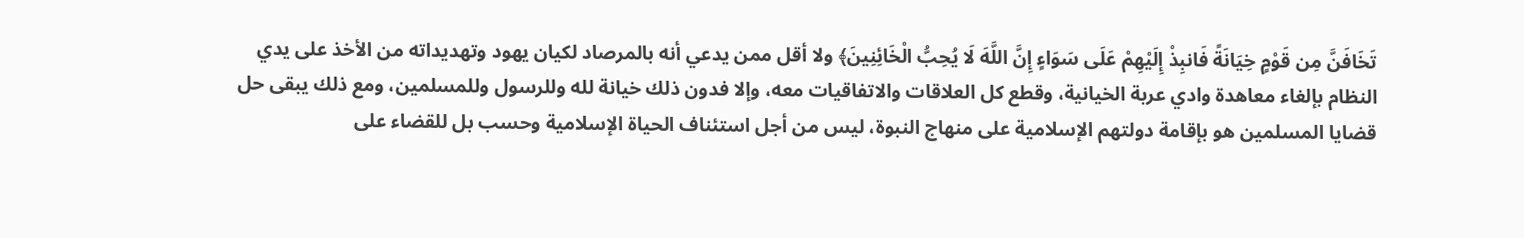تَخَافَنَّ مِن قَوْمٍ خِيَانَةً فَانبِذْ إِلَيْهِمْ عَلَى سَوَاءٍ إِنَّ اللَّهَ لَا يُحِبُّ الْخَائِنِينَ﴾ ولا أقل ممن يدعي أنه بالمرصاد لكيان يهود وتهديداته من الأخذ على يدي النظام بإلغاء معاهدة وادي عربة الخيانية، وقطع كل العلاقات والاتفاقيات معه، وإلا فدون ذلك خيانة لله وللرسول وللمسلمين، ومع ذلك يبقى حل قضايا المسلمين هو بإقامة دولتهم الإسلامية على منهاج النبوة، ليس من أجل استئناف الحياة الإسلامية وحسب بل للقضاء على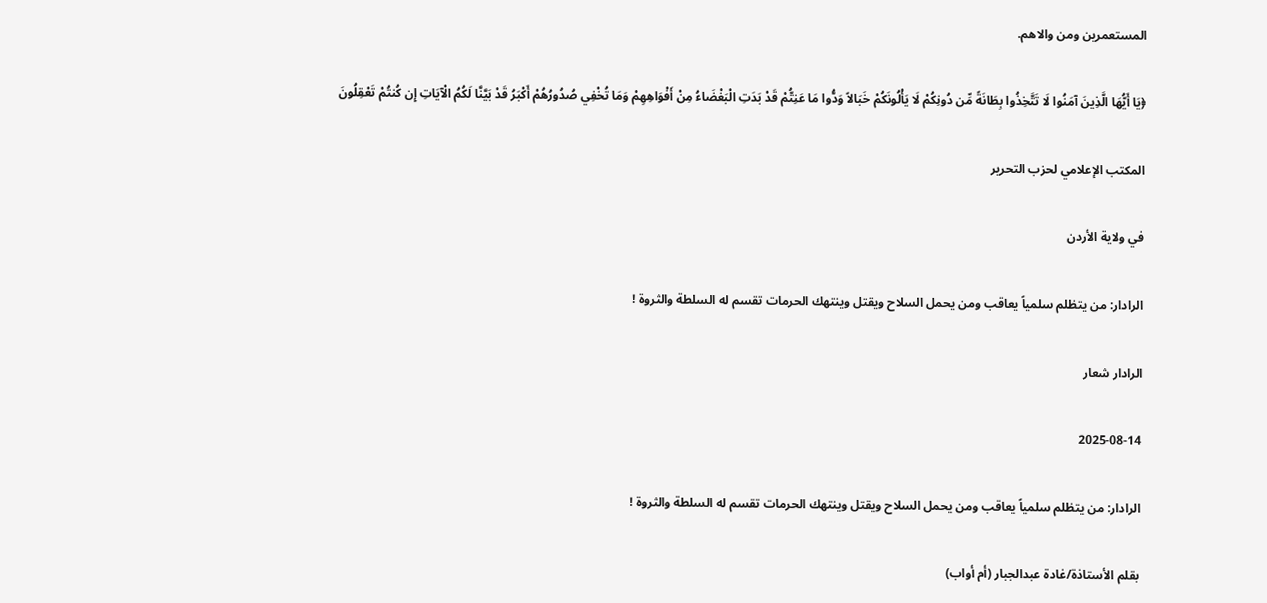المستعمرين ومن والاهم.

﴿يَا أَيُّهَا الَّذِينَ آمَنُوا لَا تَتَّخِذُوا بِطَانَةً مِّن دُونِكُمْ لَا يَأْلُونَكُمْ خَبَالاً وَدُّوا مَا عَنِتُّمْ قَدْ بَدَتِ الْبَغْضَاءُ مِنْ أَفْوَاهِهِمْ وَمَا تُخْفِي صُدُورُهُمْ أَكْبَرُ قَدْ بَيَّنَّا لَكُمُ الْآيَاتِ إِن كُنتُمْ تَعْقِلُونَ

المكتب الإعلامي لحزب التحرير

في ولاية الأردن

الرادار: من يتظلم سلمياً يعاقب ومن يحمل السلاح ويقتل وينتهك الحرمات تقسم له السلطة والثروة !

الرادار شعار

2025-08-14

الرادار: من يتظلم سلمياً يعاقب ومن يحمل السلاح ويقتل وينتهك الحرمات تقسم له السلطة والثروة !

بقلم الأستاذة/غادة عبدالجبار (أم أواب)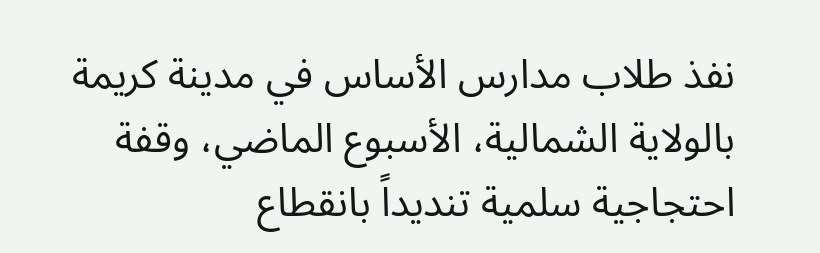نفذ طلاب مدارس الأساس في مدينة كريمة بالولاية الشمالية، الأسبوع الماضي، وقفة احتجاجية سلمية تنديداً بانقطاع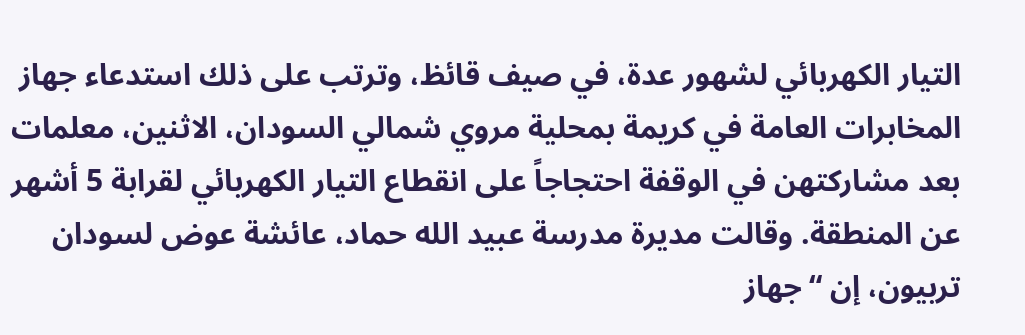التيار الكهربائي لشهور عدة، في صيف قائظ، وترتب على ذلك استدعاء جهاز المخابرات العامة في كريمة بمحلية مروي شمالي السودان، الاثنين، معلمات بعد مشاركتهن في الوقفة احتجاجاً على انقطاع التيار الكهربائي لقرابة 5 أشهر عن المنطقة. وقالت مديرة مدرسة عبيد الله حماد، عائشة عوض لسودان تربيون، إن “جهاز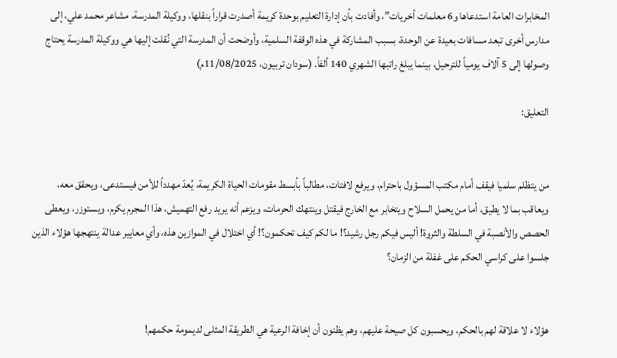المخابرات العامة استدعاها و6 معلمات أخريات”، وأفادت بأن إدارة التعليم بوحدة كريمة أصدرت قراراً بنقلها، ووكيلة المدرسة، مشاعر محمد علي، إلى مدارس أخرى تبعد مسافات بعيدة عن الوحدة، بسبب المشاركة في هذه الوقفة السلمية، وأوضحت أن المدرسة التي نُقلت إليها هي ووكيلة المدرسة يحتاج وصولها إلى 5 آلاف يومياً للترحيل، بينما يبلغ راتبها الشهري 140 ألفاً. (سودان تربيون، 11/08/2025م)

التعليق:


من يتظلم سلميا فيقف أمام مكتب المسؤول باحترام، ويرفع لافتات، مطالباً بأبسط مقومات الحياة الكريمة، يُعدّ مهدداً للأمن فيستدعى، ويحقق معه، ويعاقب بما لا يطيق، أما من يحمل السلاح ويتخابر مع الخارج فيقتل وينتهك الحرمات، ويزعم أنه يريد رفع التهميش، هذا المجرم يكرم، ويستوزر، ويعطى الحصص والأنصبة في السلطة والثروة! أليس فيكم رجل رشيد؟! ما لكم كيف تحكمون؟! أي اختلال في الموازين هذه، وأي معايير عدالة ينتهجها هؤلاء الذين جلسوا على كراسي الحكم على غفلة من الزمان؟


هؤلاء لا علاقة لهم بالحكم، ويحسبون كل صيحة عليهم، وهم يظنون أن إخافة الرعية هي الطريقة المثلى لديمومة حكمهم!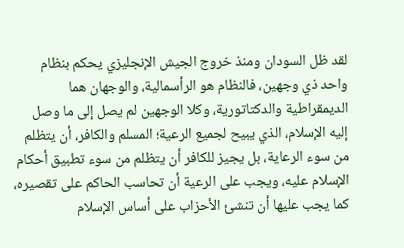لقد ظل السودان ومنذ خروج الجيش الإنجليزي يحكم بنظام واحد ذي وجهين، فالنظام هو الرأسمالية، والوجهان هما الديمقراطية والدكتاتورية، وكلا الوجهين لم يصل إلى ما وصل إليه الإسلام، الذي يبيح لجميع الرعية؛ المسلم والكافر، أن يتظلم من سوء الرعاية، بل يجيز للكافر أن يتظلم من سوء تطبيق أحكام الإسلام عليه، ويجب على الرعية أن تحاسب الحاكم على تقصيره، كما يجب عليها أن تنشئ الأحزاب على أساس الإسلام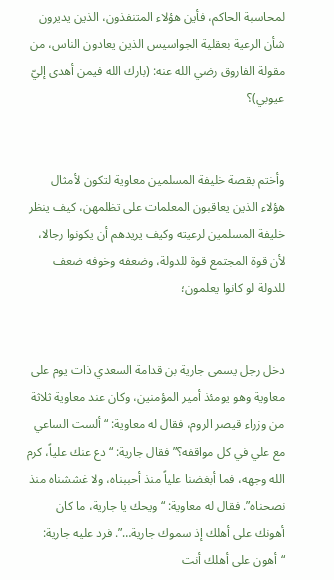لمحاسبة الحاكم، فأين هؤلاء المتنفذون، الذين يديرون شأن الرعية بعقلية الجواسيس الذين يعادون الناس، من مقولة الفاروق رضي الله عنه: (بارك الله فيمن أهدى إليّ عيوبي)؟


وأختم بقصة خليفة المسلمين معاوية لتكون لأمثال هؤلاء الذين يعاقبون المعلمات على تظلمهن، كيف ينظر خليفة المسلمين لرعيته وكيف يريدهم أن يكونوا رجالا، لأن قوة المجتمع قوة للدولة، وضعفه وخوفه ضعف للدولة لو كانوا يعلمون؛


دخل رجل يسمى جارية بن قدامة السعدي ذات يوم على معاوية وهو يومئذ أمير المؤمنين، وكان عند معاوية ثلاثة من وزراء قيصر الروم، فقال له معاوية: “ألست الساعي مع علي في كل مواقفه؟” فقال جارية: “دع عنك علياً، كرم الله وجهه، فما أبغضنا علياً منذ أحببناه، ولا غششناه منذ نصحناه”. فقال له معاوية: “ويحك يا جارية، ما كان أهونك على أهلك إذ سموك جارية…”. فرد عليه جارية: “أهون على أهلك أنت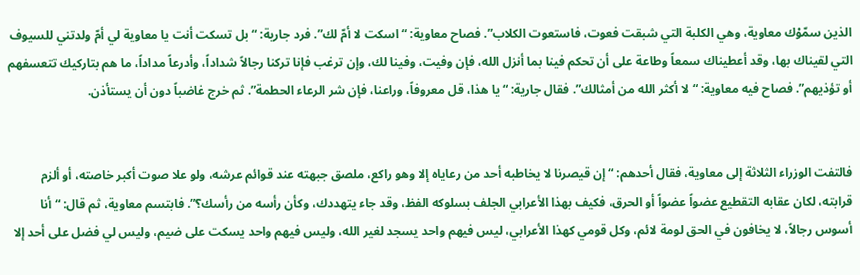الذين سمّوْك معاوية، وهي الكلبة التي شبقت فعوت، فاستعوت الكلاب”. فصاح معاوية: “اسكت لا أمّ لك”. فرد جارية: “بل تسكت أنت يا معاوية لي أمّ ولدتني للسيوف التي لقيناك بها، وقد أعطيناك سمعاً وطاعة على أن تحكم فينا بما أنزل الله، فإن وفيت، وفينا لك، وإن ترغب فإنا تركنا رجالاً شداداً، وأدرعاً مداداً، ما هم بتاركيك تتعسفهم أو تؤذيهم”. فصاح فيه معاوية: “لا أكثر الله من أمثالك”. فقال جارية: “يا هذا، قل معروفاً، وراعنا، فإن شر الرعاء الحطمة”. ثم خرج غاضباً دون أن يستأذن.


فالتفت الوزراء الثلاثة إلى معاوية، فقال أحدهم: “إن قيصرنا لا يخاطبه أحد من رعاياه إلا وهو راكع، ملصق جبهته عند قوائم عرشه، ولو علا صوت أكبر خاصته، أو ألزم قرابته، لكان عقابه التقطيع عضواً عضواً أو الحرق، فكيف بهذا الأعرابي الجلف بسلوكه الفظ، وقد جاء يتهددك، وكأن رأسه من رأسك؟”. فابتسم معاوية، ثم قال: “أنا أسوس رجالاً، لا يخافون في الحق لومة لائم، وكل قومي كهذا الأعرابي، ليس فيهم واحد يسجد لغير الله، وليس فيهم واحد يسكت على ضيم، وليس لي فضل على أحد إلا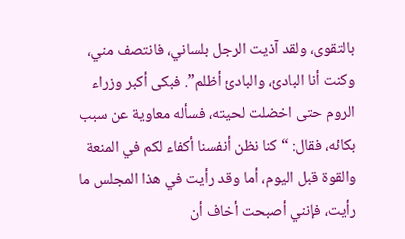بالتقوى، ولقد آذيت الرجل بلساني، فانتصف مني، وكنت أنا البادئ، والبادئ أظلم”. فبكى أكبر وزراء الروم حتى اخضلت لحيته، فسأله معاوية عن سبب بكائه، فقال: “كنا نظن أنفسنا أكفاء لكم في المنعة والقوة قبل اليوم، أما وقد رأيت في هذا المجلس ما رأيت، فإنني أصبحت أخاف أن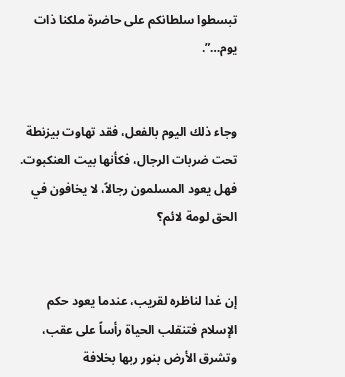تبسطوا سلطانكم على حاضرة ملكنا ذات يوم…”.


وجاء ذلك اليوم بالفعل، فقد تهاوت بيزنطة تحت ضربات الرجال، فكأنها بيت العنكبوت. فهل يعود المسلمون رجالاً، لا يخافون في الحق لومة لائم؟


إن غدا لناظره لقريب، عندما يعود حكم الإسلام فتنقلب الحياة رأساً على عقب، وتشرق الأرض بنور ربها بخلافة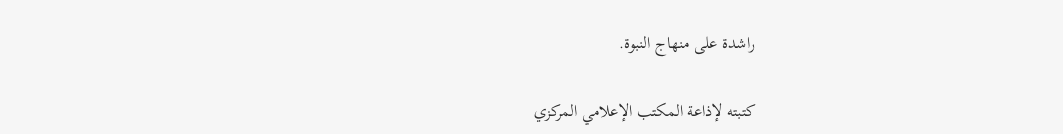راشدة على منهاج النبوة.

كتبته لإذاعة المكتب الإعلامي المركزي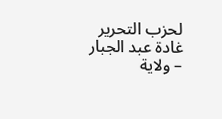لحزب التحرير
غادة عبد الجبار – ولاية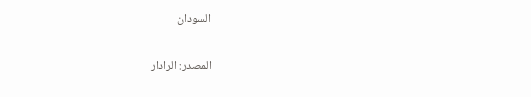السودان

المصدر: الرادار